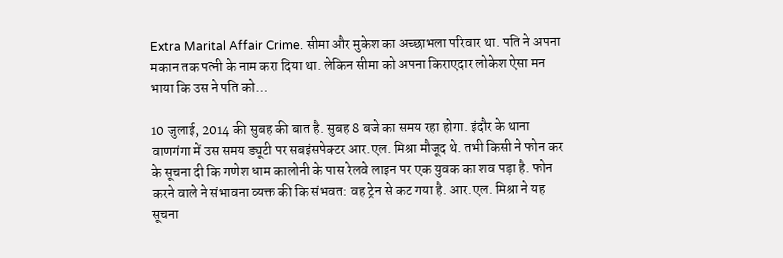Extra Marital Affair Crime. सीमा और मुकेश का अच्छाभला परिवार था. पति ने अपना मकान तक पत्नी के नाम करा दिया था. लेकिन सीमा को अपना किराएदार लोकेश ऐसा मन भाया कि उस ने पति को…

10 जुलाई, 2014 की सुबह की बात है. सुबह 8 बजे का समय रहा होगा. इंदौर के थाना वाणगंगा में उस समय ड्यूटी पर सबइंसपेक्टर आर.एल. मिश्रा मौजूद थे. तभी किसी ने फोन कर के सूचना दी कि गणेश धाम कालोनी के पास रेलवे लाइन पर एक युवक का शव पड़ा है. फोन करने वाले ने संभावना व्यक्त की कि संभवत: वह ट्रेन से कट गया है. आर.एल. मिश्रा ने यह सूचना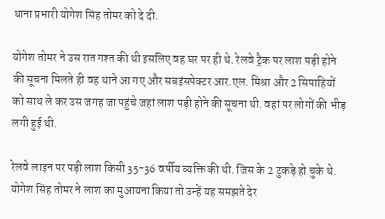थाना प्रभारी योगेश सिंह तोमर को दे दी.

योगेश तोमर ने उस रात गश्त की थी इसलिए वह घर पर ही थे. रेलवे ट्रैक पर लाश पड़ी होने की सूचना मिलते ही वह थाने आ गए और सबइंसपेक्टर आर.एल. मिश्रा और 2 सिपाहियों को साथ ले कर उस जगह जा पहुंचे जहां लाश पड़ी होने की सूचना थी. वहां पर लोगों की भीड़ लगी हुई थी.

रेलवे लाइन पर पड़ी लाश किसी 35-36 वर्षीय व्यक्ति की थी. जिस के 2 टुकड़े हो चुके थे. योगेश सिंह तोमर ने लाश का मुआयना किया तो उन्हें यह समझते देर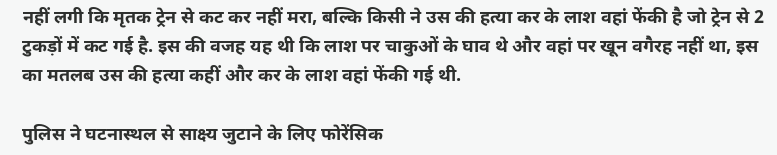नहीं लगी कि मृतक ट्रेन से कट कर नहीं मरा, बल्कि किसी ने उस की हत्या कर के लाश वहां फेंकी है जो ट्रेन से 2 टुकड़ों में कट गई है. इस की वजह यह थी कि लाश पर चाकुओं के घाव थे और वहां पर खून वगैरह नहीं था, इस का मतलब उस की हत्या कहीं और कर के लाश वहां फेंकी गई थी.

पुलिस ने घटनास्थल से साक्ष्य जुटाने के लिए फोरेंसिक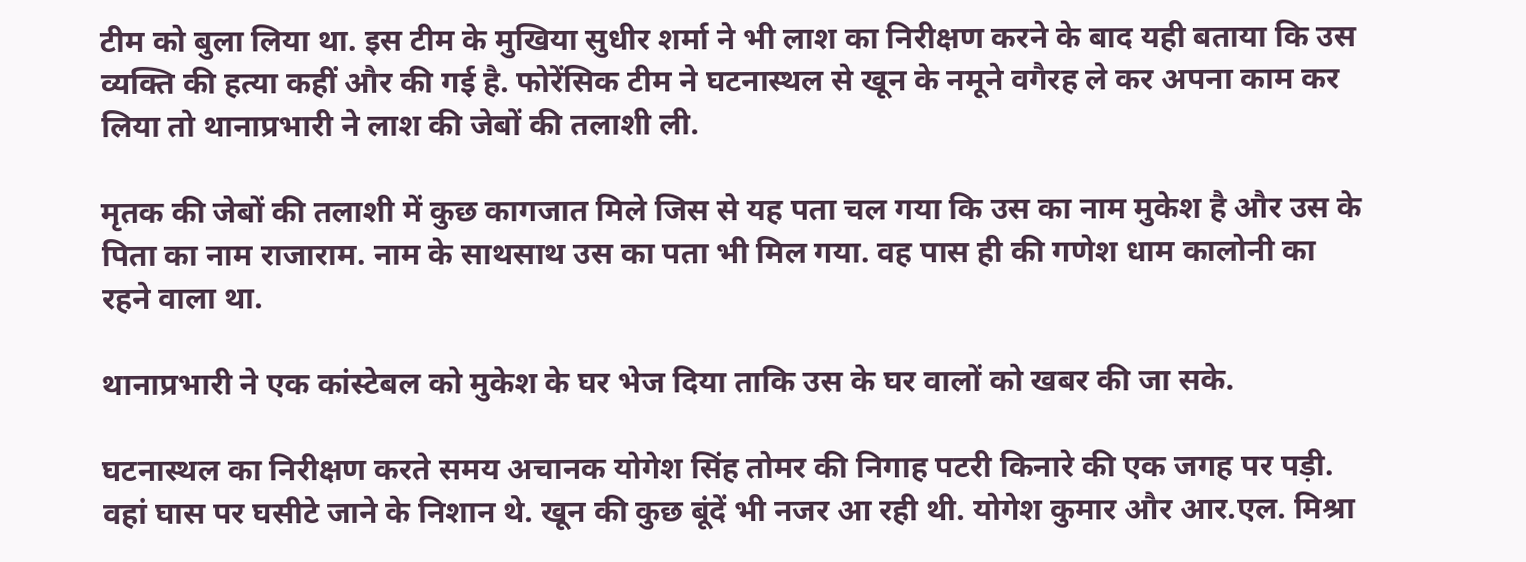टीम को बुला लिया था. इस टीम के मुखिया सुधीर शर्मा ने भी लाश का निरीक्षण करने के बाद यही बताया कि उस व्यक्ति की हत्या कहीं और की गई है. फोरेंसिक टीम ने घटनास्थल से खून के नमूने वगैरह ले कर अपना काम कर लिया तो थानाप्रभारी ने लाश की जेबों की तलाशी ली.

मृतक की जेबों की तलाशी में कुछ कागजात मिले जिस से यह पता चल गया कि उस का नाम मुकेश है और उस के पिता का नाम राजाराम. नाम के साथसाथ उस का पता भी मिल गया. वह पास ही की गणेश धाम कालोनी का रहने वाला था.

थानाप्रभारी ने एक कांस्टेबल को मुकेश के घर भेज दिया ताकि उस के घर वालों को खबर की जा सके.

घटनास्थल का निरीक्षण करते समय अचानक योगेश सिंह तोमर की निगाह पटरी किनारे की एक जगह पर पड़ी. वहां घास पर घसीटे जाने के निशान थे. खून की कुछ बूंदें भी नजर आ रही थी. योगेश कुमार और आर.एल. मिश्रा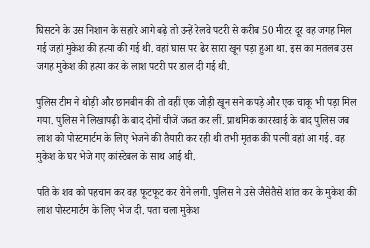घिसटने के उस निशान के सहारे आगे बढ़े तो उन्हें रेलवे पटरी से करीब 50 मीटर दूर वह जगह मिल गई जहां मुकेश की हत्या की गई थी. वहां घास पर ढेर सारा खून पड़ा हुआ था. इस का मतलब उस जगह मुकेश की हत्या कर के लाश पटरी पर डाल दी गई थी.

पुलिस टीम ने थोड़ी और छानबीन की तो वहीं एक जोड़ी खून सने कपड़े और एक चाकू भी पड़ा मिल गया. पुलिस ने लिखापढ़ी के बाद दोनों चीजें जब्त कर लीं. प्राथमिक काररवाई के बाद पुलिस जब लाश को पोस्टमार्टम के लिए भेजने की तैयारी कर रही थी तभी मृतक की पत्नी वहां आ गई. वह मुकेश के घर भेजे गए कांस्टेबल के साथ आई थी.

पति के शव को पहचान कर वह फूटफूट कर रोने लगी. पुलिस ने उसे जैसेतैसे शांत कर के मुकेश की लाश पोस्टमार्टम के लिए भेज दी. पता चला मुकेश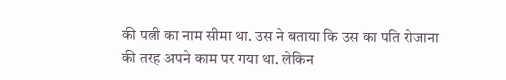की पत्नी का नाम सीमा था. उस ने बताया कि उस का पति रोजाना की तरह अपने काम पर गया था. लेकिन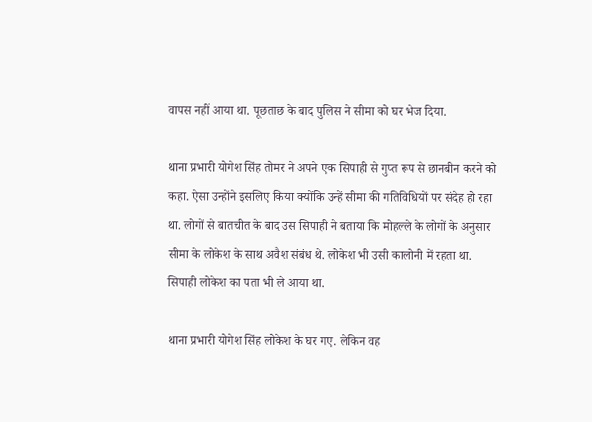वापस नहीं आया था. पूछताछ के बाद पुलिस ने सीमा को घर भेज दिया.

थाना प्रभारी योगेश सिंह तोमर ने अपने एक सिपाही से गुप्त रूप से छानबीन करने को कहा. ऐसा उन्होंने इसलिए किया क्योंकि उन्हें सीमा की गतिविधियों पर संदेह हो रहा था. लोगों से बातचीत के बाद उस सिपाही ने बताया कि मोहल्ले के लोगों के अनुसार सीमा के लोकेश के साथ अवैश संबंध थे. लोकेश भी उसी कालोनी में रहता था. सिपाही लोकेश का पता भी ले आया था.

थाना प्रभारी योगेश सिंह लोकेश के घर गए. लेकिन वह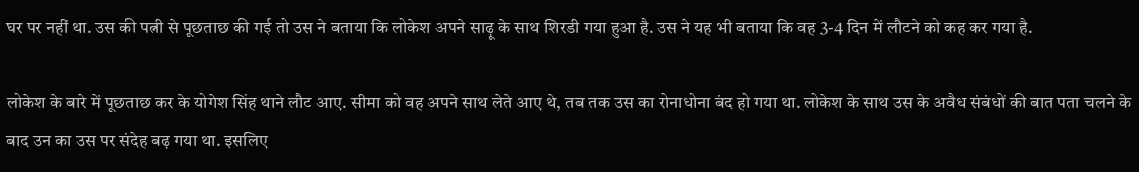घर पर नहीं था. उस की पत्नी से पूछताछ की गई तो उस ने बताया कि लोकेश अपने साढ़ू के साथ शिरडी गया हुआ है. उस ने यह भी बताया कि वह 3-4 दिन में लौटने को कह कर गया है.

लोकेश के बारे में पूछताछ कर के योगेश सिंह थाने लौट आए. सीमा को वह अपने साथ लेते आए थे, तब तक उस का रोनाधोना बंद हो गया था. लोकेश के साथ उस के अवैध संबंधों की बात पता चलने के बाद उन का उस पर संदेह बढ़ गया था. इसलिए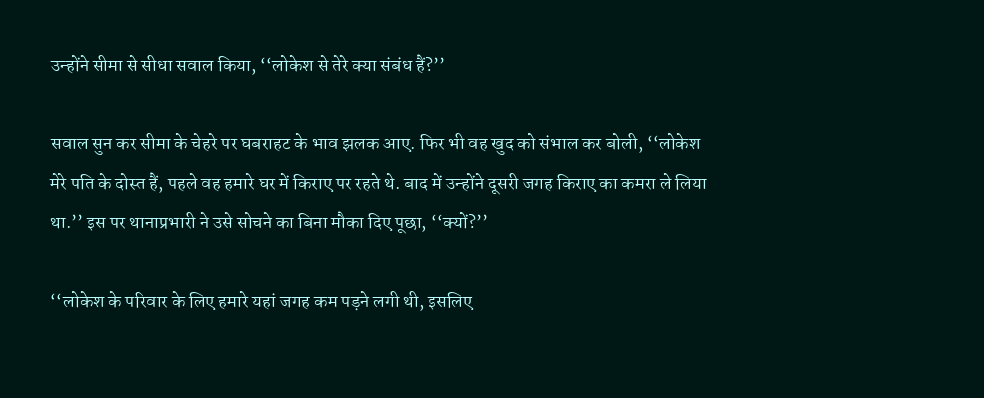उन्होंने सीमा से सीधा सवाल किया, ‘‘लोकेश से तेरे क्या संबंध हैं?’’

सवाल सुन कर सीमा के चेहरे पर घबराहट के भाव झलक आए. फिर भी वह खुद को संभाल कर बोली, ‘‘लोकेश मेरे पति के दोस्त हैं, पहले वह हमारे घर में किराए पर रहते थे. बाद में उन्होंने दूसरी जगह किराए का कमरा ले लिया था.’’ इस पर थानाप्रभारी ने उसे सोचने का बिना मौका दिए पूछा, ‘‘क्यों?’’

‘‘लोकेश के परिवार के लिए हमारे यहां जगह कम पड़ने लगी थी, इसलिए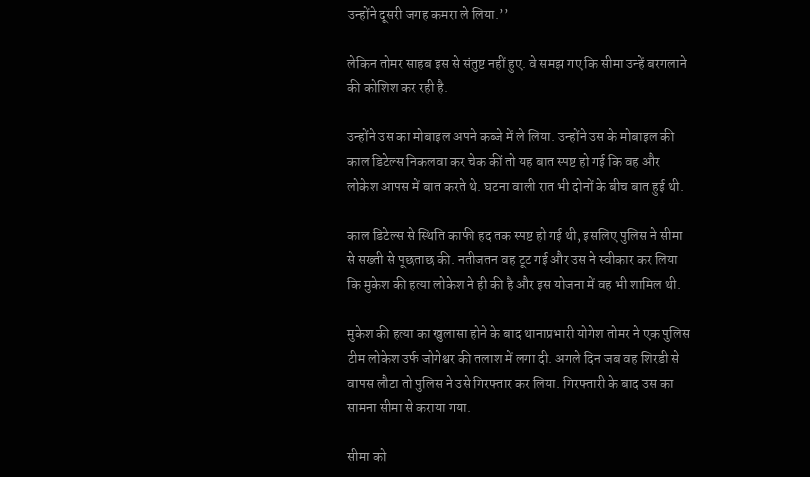उन्होंने दूसरी जगह कमरा ले लिया.’’

लेकिन तोमर साहब इस से संतुष्ट नहीं हुए. वे समझ गए कि सीमा उन्हें बरगलाने की कोशिश कर रही है.

उन्होंने उस का मोबाइल अपने कब्जे में ले लिया. उन्होंने उस के मोबाइल की काल डिटेल्स निकलवा कर चेक कीं तो यह बात स्पष्ट हो गई कि वह और लोकेश आपस में बात करते थे. घटना वाली रात भी दोनों के बीच बात हुई थी.

काल डिटेल्स से स्थिति काफी हद तक स्पष्ट हो गई थी, इसलिए पुलिस ने सीमा से सख्ती से पूछताछ की. नतीजतन वह टूट गई और उस ने स्वीकार कर लिया कि मुकेश की हत्या लोकेश ने ही की है और इस योजना में वह भी शामिल थी.

मुकेश की हत्या का खुलासा होने के बाद थानाप्रभारी योगेश तोमर ने एक पुलिस टीम लोकेश उर्फ जोगेश्वर की तलाश में लगा दी. अगले दिन जब वह शिरडी से वापस लौटा तो पुलिस ने उसे गिरफ्तार कर लिया. गिरफ्तारी के बाद उस का सामना सीमा से कराया गया.

सीमा को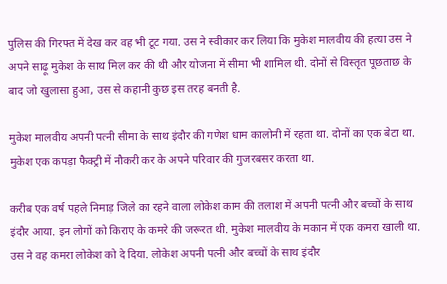पुलिस की गिरफ्त में देख कर वह भी टूट गया. उस ने स्वीकार कर लिया कि मुकेश मालवीय की हत्या उस ने अपने साढ़ू मुकेश के साथ मिल कर की थी और योजना में सीमा भी शामिल थी. दोनों से विस्तृत पूछताछ के बाद जो खुलासा हुआ, उस से कहानी कुछ इस तरह बनती है.

मुकेश मालवीय अपनी पत्नी सीमा के साथ इंदौर की गणेश धाम कालोनी में रहता था. दोनों का एक बेटा था. मुकेश एक कपड़ा फैक्ट्री में नौकरी कर के अपने परिवार की गुजरबसर करता था.

करीब एक वर्ष पहले निमाड़ जिले का रहने वाला लोकेश काम की तलाश में अपनी पत्नी और बच्चों के साथ इंदौर आया. इन लोगों को किराए के कमरे की जरूरत थी. मुकेश मालवीय के मकान में एक कमरा खाली था. उस ने वह कमरा लोकेश को दे दिया. लोकेश अपनी पत्नी और बच्चों के साथ इंदौर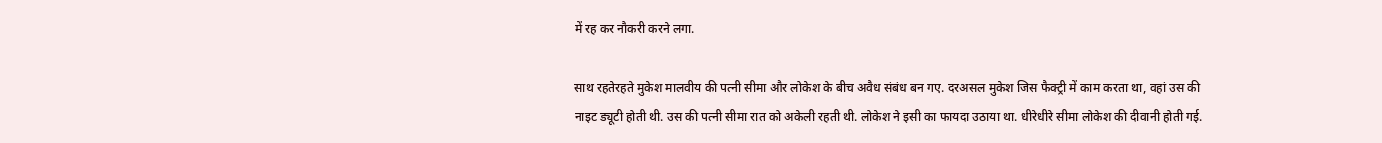में रह कर नौकरी करने लगा.

साथ रहतेरहते मुकेश मालवीय की पत्नी सीमा और लोकेश के बीच अवैध संबंध बन गए. दरअसल मुकेश जिस फैक्ट्री में काम करता था, वहां उस की नाइट ड्यूटी होती थी. उस की पत्नी सीमा रात को अकेली रहती थी. लोकेश ने इसी का फायदा उठाया था. धीरेधीरे सीमा लोकेश की दीवानी होती गई.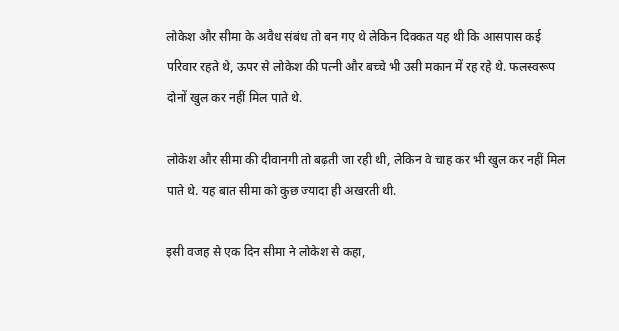लोकेश और सीमा के अवैध संबंध तो बन गए थे लेकिन दिक्कत यह थी कि आसपास कई परिवार रहते थे, ऊपर से लोकेश की पत्नी और बच्चे भी उसी मकान में रह रहे थे. फलस्वरूप दोनों खुल कर नहीं मिल पाते थे.

लोकेश और सीमा की दीवानगी तो बढ़ती जा रही थी, लेकिन वे चाह कर भी खुल कर नहीं मिल पाते थे. यह बात सीमा को कुछ ज्यादा ही अखरती थी.

इसी वजह से एक दिन सीमा ने लोकेश से कहा,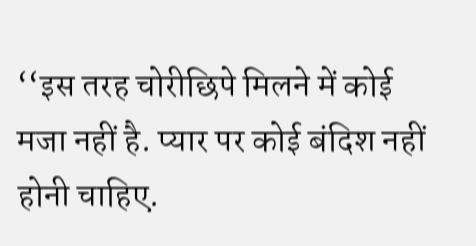‘‘इस तरह चोरीछिपे मिलने में कोई मजा नहीं है. प्यार पर कोई बंदिश नहीं होनी चाहिए.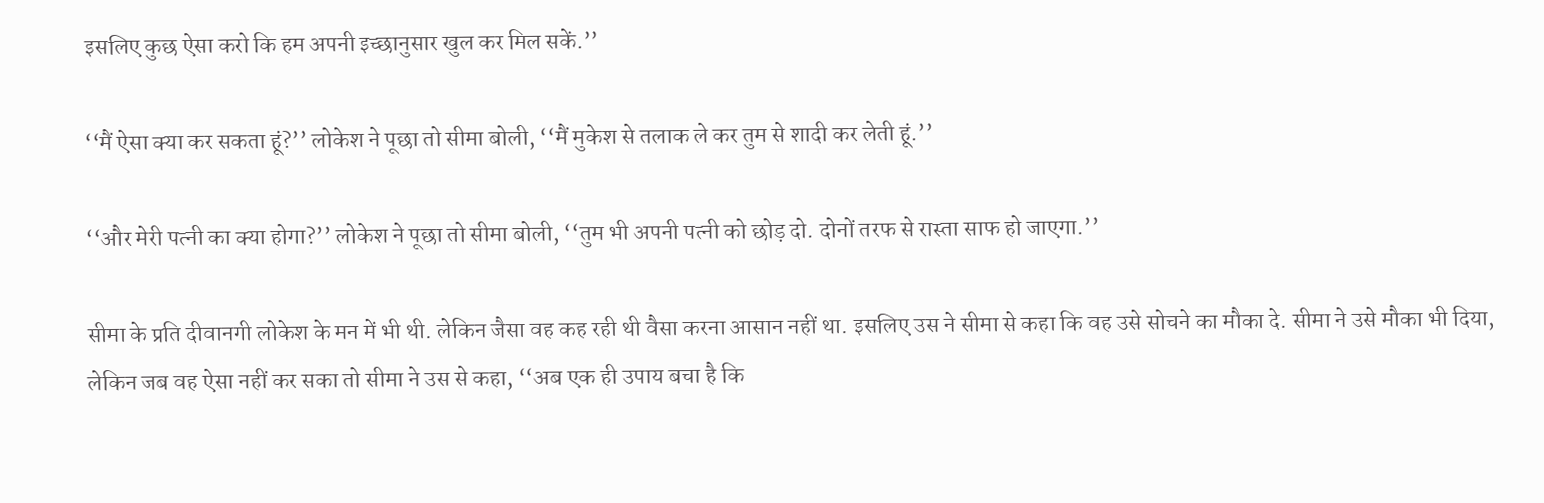इसलिए कुछ ऐसा करो कि हम अपनी इच्छानुसार खुल कर मिल सकें.’’

‘‘मैं ऐसा क्या कर सकता हूं?’’ लोकेश ने पूछा तो सीमा बोली, ‘‘मैं मुकेश से तलाक ले कर तुम से शादी कर लेती हूं.’’

‘‘और मेरी पत्नी का क्या होगा?’’ लोकेश ने पूछा तो सीमा बोली, ‘‘तुम भी अपनी पत्नी को छोड़ दो. दोनों तरफ से रास्ता साफ हो जाएगा.’’

सीमा के प्रति दीवानगी लोकेश के मन में भी थी. लेकिन जैसा वह कह रही थी वैसा करना आसान नहीं था. इसलिए उस ने सीमा से कहा कि वह उसे सोचने का मौका दे. सीमा ने उसे मौका भी दिया, लेकिन जब वह ऐसा नहीं कर सका तो सीमा ने उस से कहा, ‘‘अब एक ही उपाय बचा है कि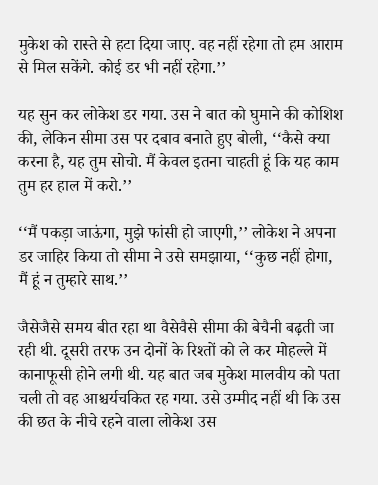मुकेश को रास्ते से हटा दिया जाए. वह नहीं रहेगा तो हम आराम से मिल सकेंगे. कोई डर भी नहीं रहेगा.’’

यह सुन कर लोकेश डर गया. उस ने बात को घुमाने की कोशिश की, लेकिन सीमा उस पर दबाव बनाते हुए बोली, ‘‘कैसे क्या करना है, यह तुम सोचो. मैं केवल इतना चाहती हूं कि यह काम तुम हर हाल में करो.’’

‘‘मैं पकड़ा जाऊंगा, मुझे फांसी हो जाएगी,’’ लोकेश ने अपना डर जाहिर किया तो सीमा ने उसे समझाया, ‘‘कुछ नहीं होगा, मैं हूं न तुम्हारे साथ.’’

जैसेजैसे समय बीत रहा था वैसेवैसे सीमा की बेचैनी बढ़ती जा रही थी. दूसरी तरफ उन दोनों के रिश्तों को ले कर मोहल्ले में कानाफूसी होने लगी थी. यह बात जब मुकेश मालवीय को पता चली तो वह आश्चर्यचकित रह गया. उसे उम्मीद नहीं थी कि उस की छत के नीचे रहने वाला लोकेश उस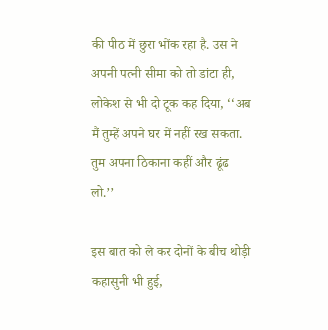की पीठ में छुरा भोंक रहा है. उस ने अपनी पत्नी सीमा को तो डांटा ही, लोकेश से भी दो टूक कह दिया, ‘‘अब मैं तुम्हें अपने घर में नहीं रख सकता. तुम अपना ठिकाना कहीं और ढूंढ लो.’’

इस बात को ले कर दोनों के बीच थोड़ी कहासुनी भी हुई,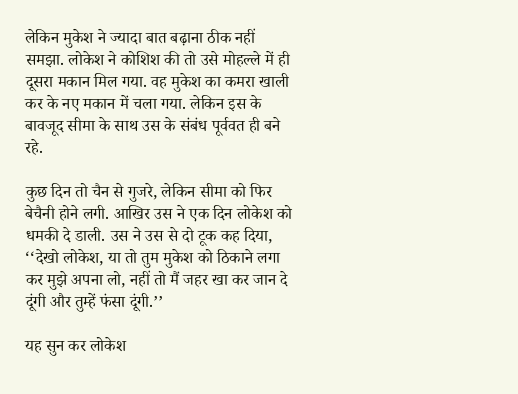लेकिन मुकेश ने ज्यादा बात बढ़ाना ठीक नहीं समझा. लोकेश ने कोशिश की तो उसे मोहल्ले में ही दूसरा मकान मिल गया. वह मुकेश का कमरा खाली कर के नए मकान में चला गया. लेकिन इस के बावजूद सीमा के साथ उस के संबंध पूर्ववत ही बने रहे.

कुछ दिन तो चैन से गुजरे, लेकिन सीमा को फिर बेचैनी होने लगी. आखिर उस ने एक दिन लोकेश को धमकी दे डाली. उस ने उस से दो टूक कह दिया, ‘‘देखो लोकेश, या तो तुम मुकेश को ठिकाने लगा कर मुझे अपना लो, नहीं तो मैं जहर खा कर जान दे दूंगी और तुम्हें फंसा दूंगी.’’

यह सुन कर लोकेश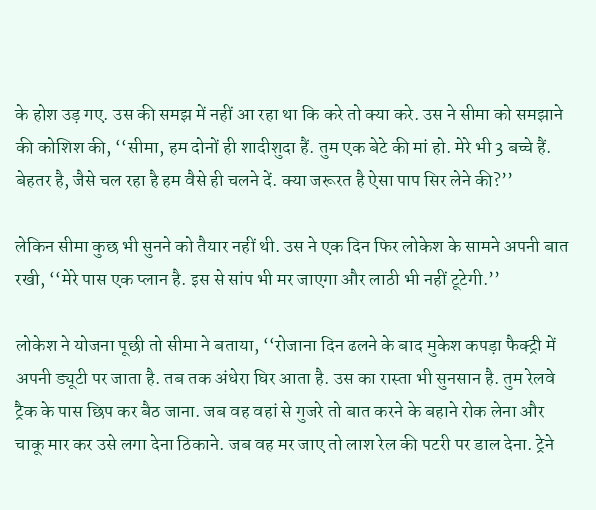के होश उड़ गए. उस की समझ में नहीं आ रहा था कि करे तो क्या करे. उस ने सीमा को समझाने की कोशिश की, ‘‘सीमा, हम दोनों ही शादीशुदा हैं. तुम एक बेटे की मां हो. मेरे भी 3 बच्चे हैं. बेहतर है, जैसे चल रहा है हम वैसे ही चलने दें. क्या जरूरत है ऐसा पाप सिर लेने की?’’

लेकिन सीमा कुछ भी सुनने को तैयार नहीं थी. उस ने एक दिन फिर लोकेश के सामने अपनी बात रखी, ‘‘मेरे पास एक प्लान है. इस से सांप भी मर जाएगा और लाठी भी नहीं टूटेगी.’’

लोकेश ने योजना पूछी तो सीमा ने बताया, ‘‘रोजाना दिन ढलने के बाद मुकेश कपड़ा फैक्ट्री में अपनी ड्यूटी पर जाता है. तब तक अंधेरा घिर आता है. उस का रास्ता भी सुनसान है. तुम रेलवे ट्रैक के पास छिप कर बैठ जाना. जब वह वहां से गुजरे तो बात करने के बहाने रोक लेना और चाकू मार कर उसे लगा देना ठिकाने. जब वह मर जाए तो लाश रेल की पटरी पर डाल देना. ट्रेने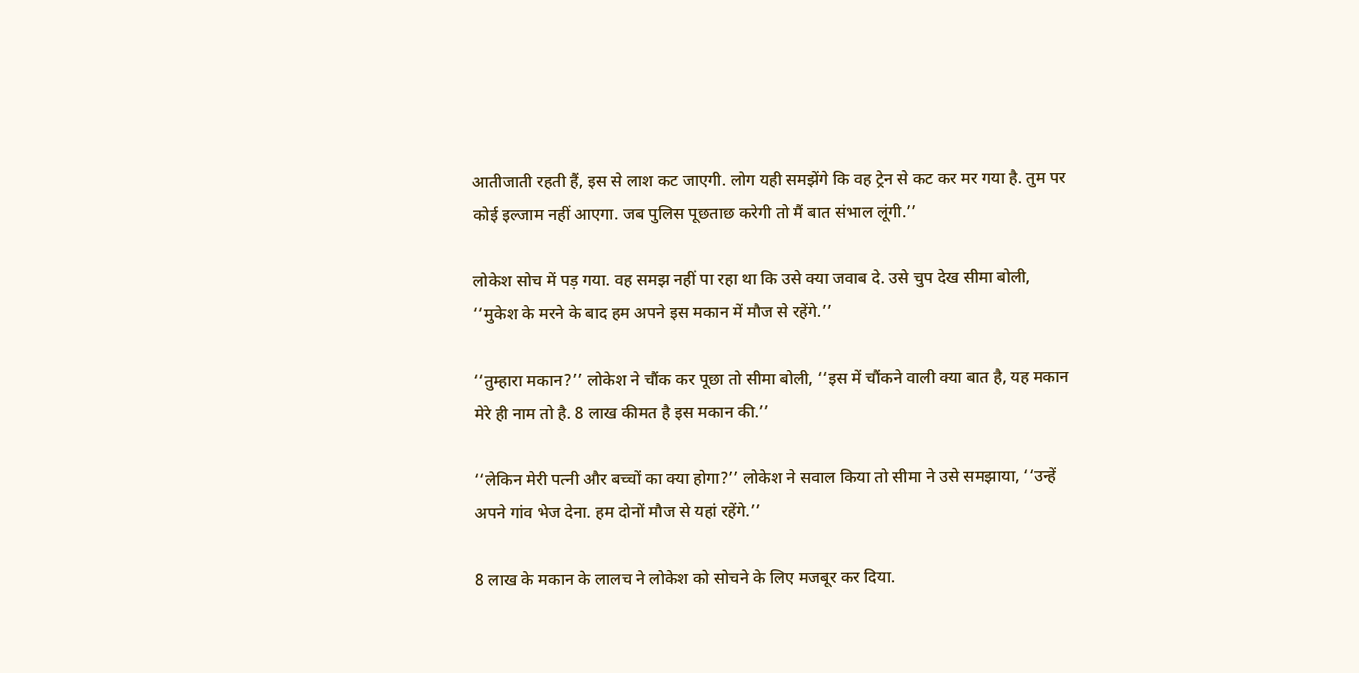आतीजाती रहती हैं, इस से लाश कट जाएगी. लोग यही समझेंगे कि वह ट्रेन से कट कर मर गया है. तुम पर कोई इल्जाम नहीं आएगा. जब पुलिस पूछताछ करेगी तो मैं बात संभाल लूंगी.’’

लोकेश सोच में पड़ गया. वह समझ नहीं पा रहा था कि उसे क्या जवाब दे. उसे चुप देख सीमा बोली, ‘‘मुकेश के मरने के बाद हम अपने इस मकान में मौज से रहेंगे.’’

‘‘तुम्हारा मकान?’’ लोकेश ने चौंक कर पूछा तो सीमा बोली, ‘‘इस में चौंकने वाली क्या बात है, यह मकान मेरे ही नाम तो है. 8 लाख कीमत है इस मकान की.’’

‘‘लेकिन मेरी पत्नी और बच्चों का क्या होगा?’’ लोकेश ने सवाल किया तो सीमा ने उसे समझाया, ‘‘उन्हें अपने गांव भेज देना. हम दोनों मौज से यहां रहेंगे.’’

8 लाख के मकान के लालच ने लोकेश को सोचने के लिए मजबूर कर दिया.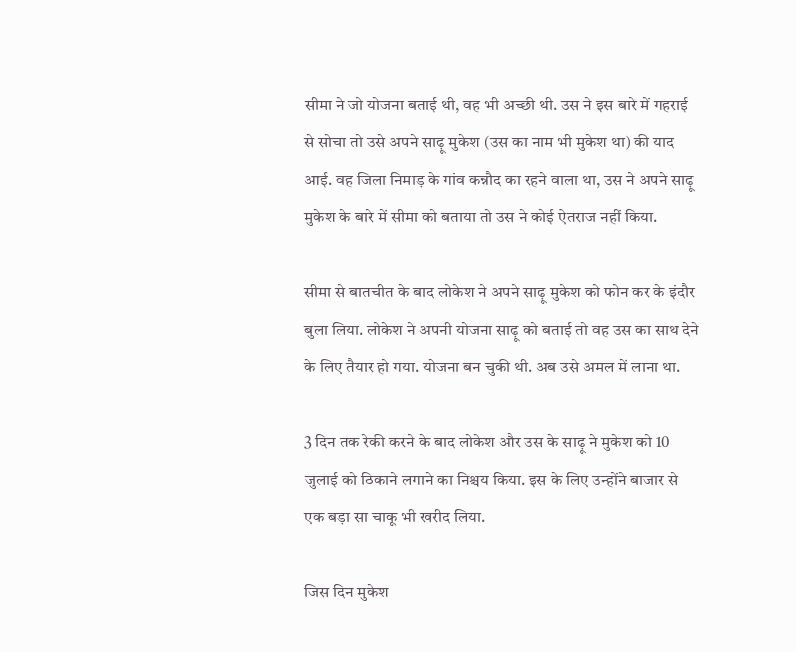सीमा ने जो योजना बताई थी, वह भी अच्छी थी. उस ने इस बारे में गहराई से सोचा तो उसे अपने साढ़ू मुकेश (उस का नाम भी मुकेश था) की याद आई. वह जिला निमाड़ के गांव कन्नौद का रहने वाला था, उस ने अपने साढ़ू मुकेश के बारे में सीमा को बताया तो उस ने कोई ऐतराज नहीं किया.

सीमा से बातचीत के बाद लोकेश ने अपने साढ़ू मुकेश को फोन कर के इंदौर बुला लिया. लोकेश ने अपनी योजना साढ़ू को बताई तो वह उस का साथ देने के लिए तैयार हो गया. योजना बन चुकी थी. अब उसे अमल में लाना था.

3 दिन तक रेकी करने के बाद लोकेश और उस के साढ़ू ने मुकेश को 10 जुलाई को ठिकाने लगाने का निश्चय किया. इस के लिए उन्होंने बाजार से एक बड़ा सा चाकू भी खरीद लिया.

जिस दिन मुकेश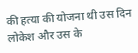की हत्या की योजना थी उस दिन लोकेश और उस के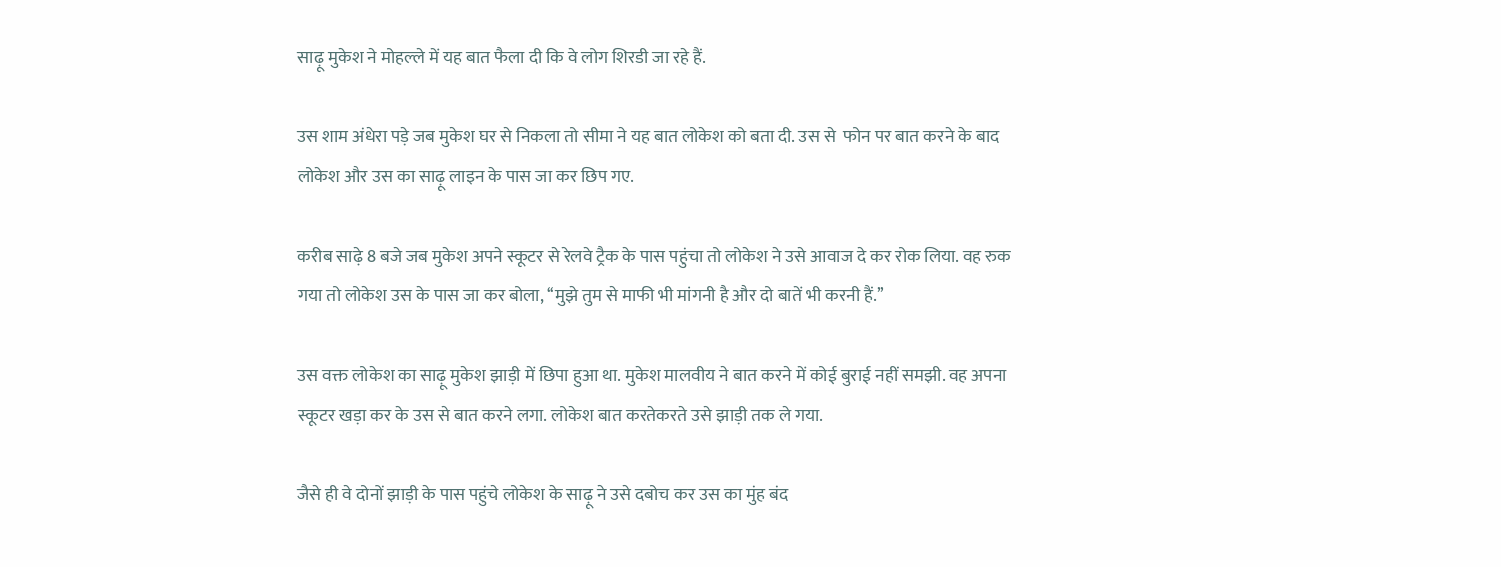साढ़ू मुकेश ने मोहल्ले में यह बात फैला दी कि वे लोग शिरडी जा रहे हैं.

उस शाम अंधेरा पड़े जब मुकेश घर से निकला तो सीमा ने यह बात लोकेश को बता दी. उस से  फोन पर बात करने के बाद लोकेश और उस का साढ़ू लाइन के पास जा कर छिप गए.

करीब साढ़े 8 बजे जब मुकेश अपने स्कूटर से रेलवे ट्रैक के पास पहुंचा तो लोकेश ने उसे आवाज दे कर रोक लिया. वह रुक गया तो लोकेश उस के पास जा कर बोला, ‘‘मुझे तुम से माफी भी मांगनी है और दो बातें भी करनी हैं.’’

उस वक्त लोकेश का साढ़ू मुकेश झाड़ी में छिपा हुआ था. मुकेश मालवीय ने बात करने में कोई बुराई नहीं समझी. वह अपना स्कूटर खड़ा कर के उस से बात करने लगा. लोकेश बात करतेकरते उसे झाड़ी तक ले गया.

जैसे ही वे दोनों झाड़ी के पास पहुंचे लोकेश के साढ़ू ने उसे दबोच कर उस का मुंह बंद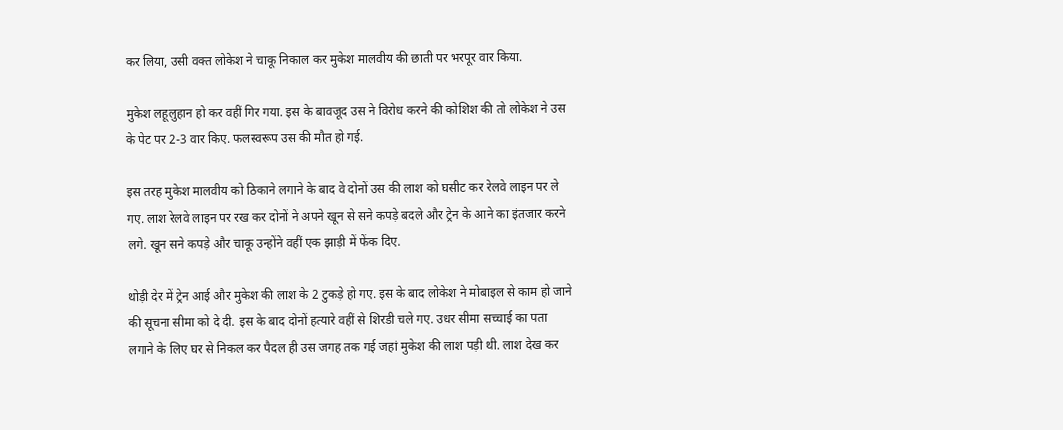कर लिया, उसी वक्त लोकेश ने चाकू निकाल कर मुकेश मालवीय की छाती पर भरपूर वार किया.

मुकेश लहूलुहान हो कर वहीं गिर गया. इस के बावजूद उस ने विरोध करने की कोशिश की तो लोकेश ने उस के पेट पर 2-3 वार किए. फलस्वरूप उस की मौत हो गई.

इस तरह मुकेश मालवीय को ठिकाने लगाने के बाद वे दोनों उस की लाश को घसीट कर रेलवे लाइन पर ले गए. लाश रेलवे लाइन पर रख कर दोनों ने अपने खून से सने कपड़े बदले और ट्रेन के आने का इंतजार करने लगे. खून सने कपड़े और चाकू उन्होंने वहीं एक झाड़ी में फेंक दिए.

थोड़ी देर में ट्रेन आई और मुकेश की लाश के 2 टुकड़े हो गए. इस के बाद लोकेश ने मोबाइल से काम हो जाने की सूचना सीमा को दे दी. इस के बाद दोनों हत्यारे वहीं से शिरडी चले गए. उधर सीमा सच्चाई का पता लगाने के लिए घर से निकल कर पैदल ही उस जगह तक गई जहां मुकेश की लाश पड़ी थी. लाश देख कर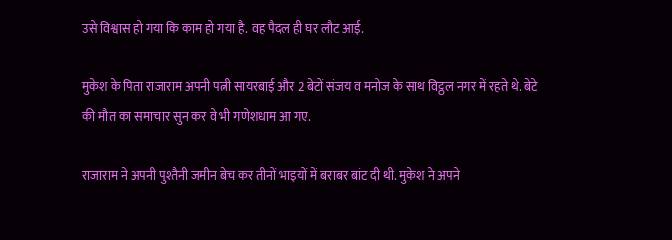उसे विश्वास हो गया कि काम हो गया है. वह पैदल ही घर लौट आई.

मुकेश के पिता राजाराम अपनी पत्नी सायरबाई और 2 बेटों संजय व मनोज के साथ विट्ठल नगर में रहते थे. बेटे की मौत का समाचार सुन कर वे भी गणेशधाम आ गए.

राजाराम ने अपनी पुश्तैनी जमीन बेच कर तीनों भाइयों में बराबर बांट दी थी. मुकेश ने अपने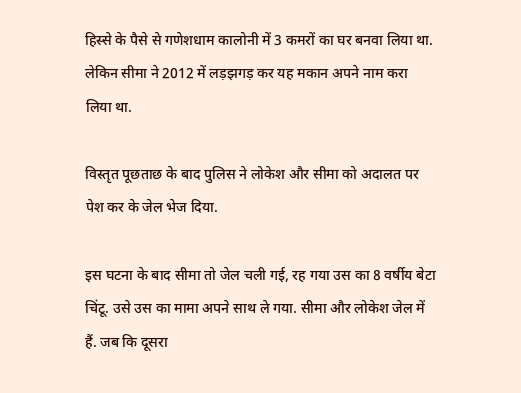हिस्से के पैसे से गणेशधाम कालोनी में 3 कमरों का घर बनवा लिया था. लेकिन सीमा ने 2012 में लड़झगड़ कर यह मकान अपने नाम करा लिया था.

विस्तृत पूछताछ के बाद पुलिस ने लोकेश और सीमा को अदालत पर पेश कर के जेल भेज दिया.

इस घटना के बाद सीमा तो जेल चली गई, रह गया उस का 8 वर्षीय बेटा चिंटू. उसे उस का मामा अपने साथ ले गया. सीमा और लोकेश जेल में हैं. जब कि दूसरा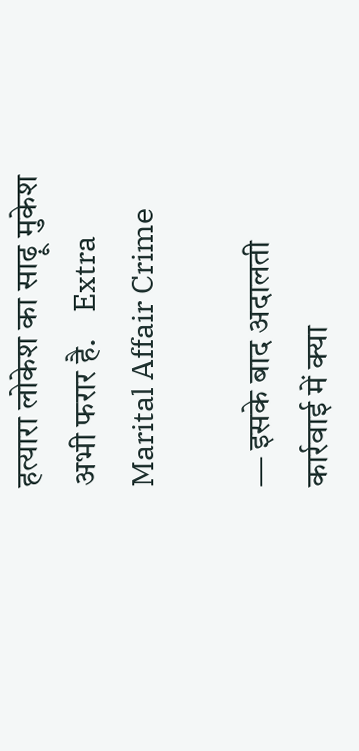हत्यारा लोकेश का साढ़ू मुकेश अभी फरार है.    Extra Marital Affair Crime

— इसके बाद अदालती कार्रवाई में क्या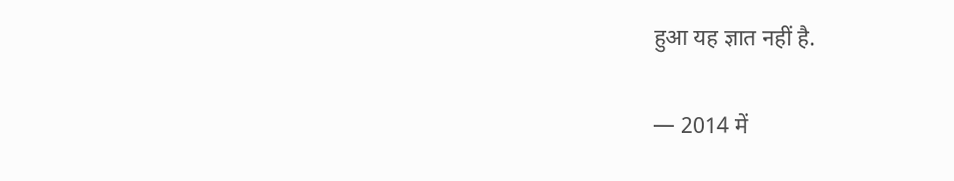हुआ यह ज्ञात नहीं है.

— 2014 में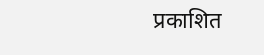प्रकाशित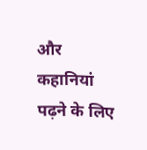और कहानियां पढ़ने के लिए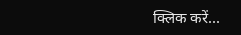क्लिक करें...